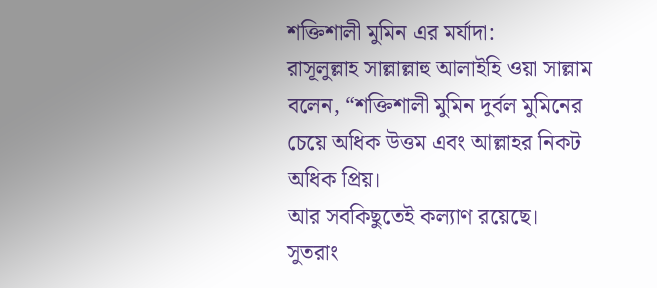শক্তিশালী মুমিন এর মর্যাদা:
রাসূলুল্লাহ সাল্লাল্লাহু আলাইহি ওয়া সাল্লাম বলেন, “শক্তিশালী মুমিন দুর্বল মুমিনের চেয়ে অধিক উত্তম এবং আল্লাহর নিকট অধিক প্রিয়।
আর সবকিছুতেই কল্যাণ রয়েছে।
সুতরাং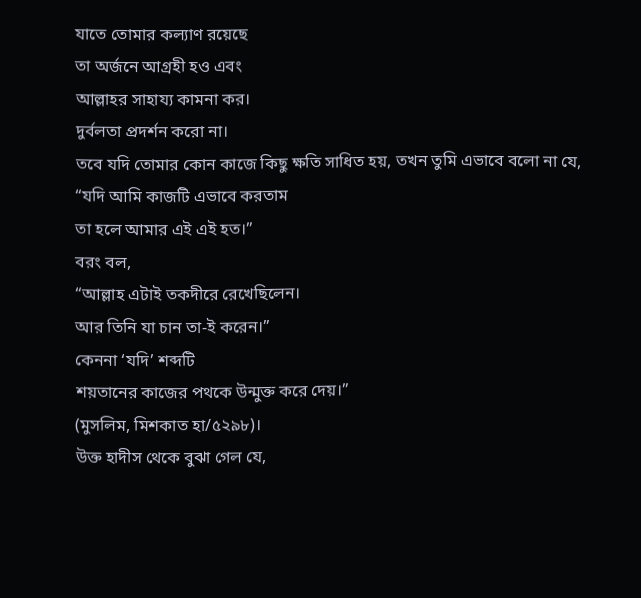যাতে তোমার কল্যাণ রয়েছে
তা অর্জনে আগ্রহী হও এবং
আল্লাহর সাহায্য কামনা কর।
দুর্বলতা প্রদর্শন করো না।
তবে যদি তোমার কোন কাজে কিছু ক্ষতি সাধিত হয়, তখন তুমি এভাবে বলো না যে,
“যদি আমি কাজটি এভাবে করতাম
তা হলে আমার এই এই হত।”
বরং বল,
“আল্লাহ এটাই তকদীরে রেখেছিলেন।
আর তিনি যা চান তা-ই করেন।”
কেননা ‘যদি’ শব্দটি
শয়তানের কাজের পথকে উন্মুক্ত করে দেয়।”
(মুসলিম, মিশকাত হা/৫২৯৮)।
উক্ত হাদীস থেকে বুঝা গেল যে,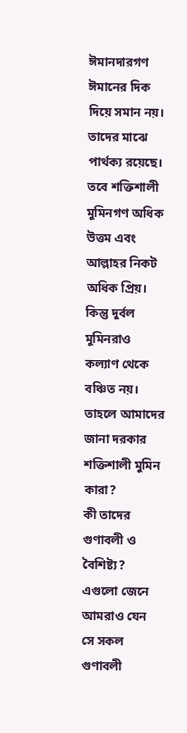ঈমানদারগণ ঈমানের দিক দিয়ে সমান নয়।
তাদের মাঝে পার্থক্য রয়েছে।
তবে শক্তিশালী মুমিনগণ অধিক উত্তম এবং
আল্লাহর নিকট অধিক প্রিয়।
কিন্তু দুর্বল মুমিনরাও কল্যাণ থেকে বঞ্চিত নয়।
তাহলে আমাদের জানা দরকার
শক্তিশালী মুমিন কারা?
কী তাদের গুণাবলী ও বৈশিষ্ট্য?
এগুলো জেনে আমরাও যেন
সে সকল গুণাবলী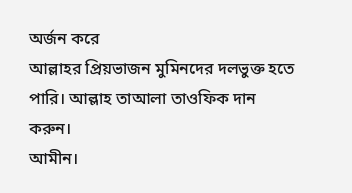অর্জন করে
আল্লাহর প্রিয়ভাজন মুমিনদের দলভুক্ত হতে পারি। আল্লাহ তাআলা তাওফিক দান করুন।
আমীন।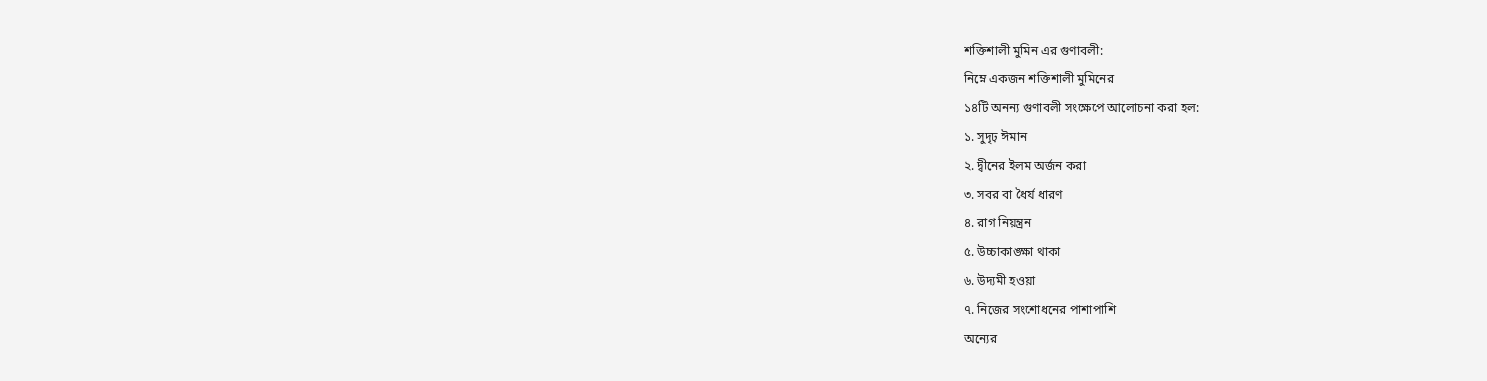শক্তিশালী মুমিন এর গুণাবলী:
নিম্নে একজন শক্তিশালী মুমিনের
১৪টি অনন্য গুণাবলী সংক্ষেপে আলোচনা করা হল:
১. সুদৃঢ় ঈমান
২. দ্বীনের ইলম অর্জন করা
৩. সবর বা ধৈর্য ধারণ
৪. রাগ নিয়ন্ত্রন
৫. উচ্চাকাঙ্ক্ষা থাকা
৬. উদ্যমী হওয়া
৭. নিজের সংশোধনের পাশাপাশি
অন্যের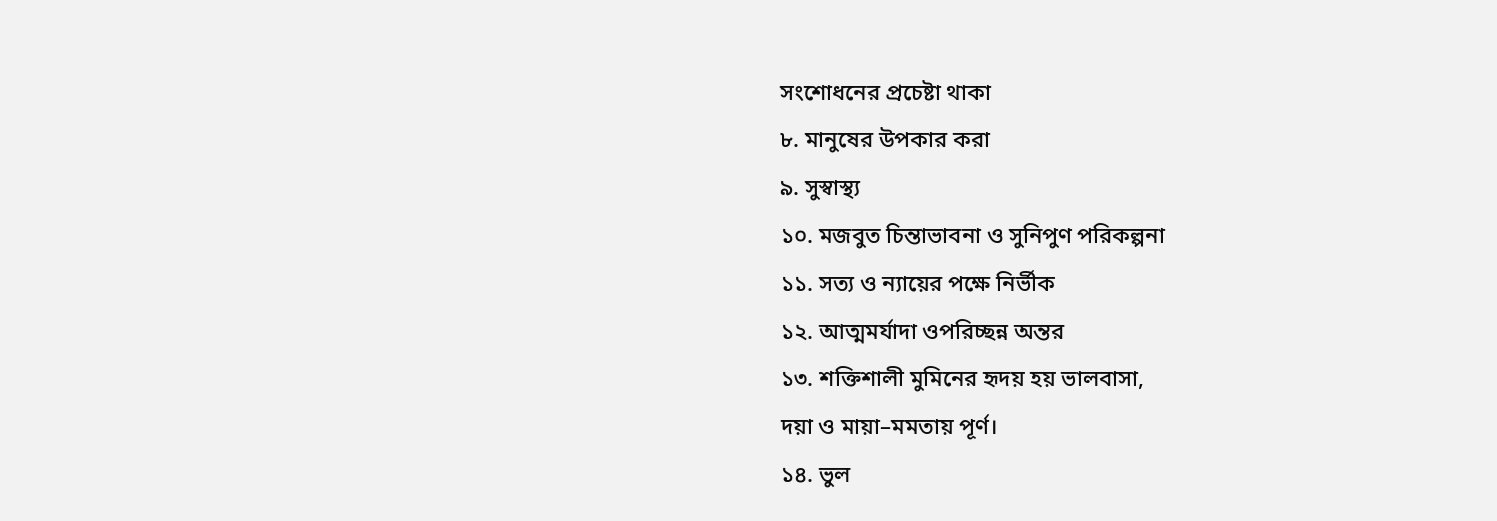সংশোধনের প্রচেষ্টা থাকা
৮. মানুষের উপকার করা
৯. সুস্বাস্থ্য
১০. মজবুত চিন্তাভাবনা ও সুনিপুণ পরিকল্পনা
১১. সত্য ও ন্যায়ের পক্ষে নির্ভীক
১২. আত্মমর্যাদা ওপরিচ্ছন্ন অন্তর
১৩. শক্তিশালী মুমিনের হৃদয় হয় ভালবাসা,
দয়া ও মায়া–মমতায় পূর্ণ।
১৪. ভুল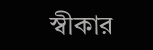স্বীকার